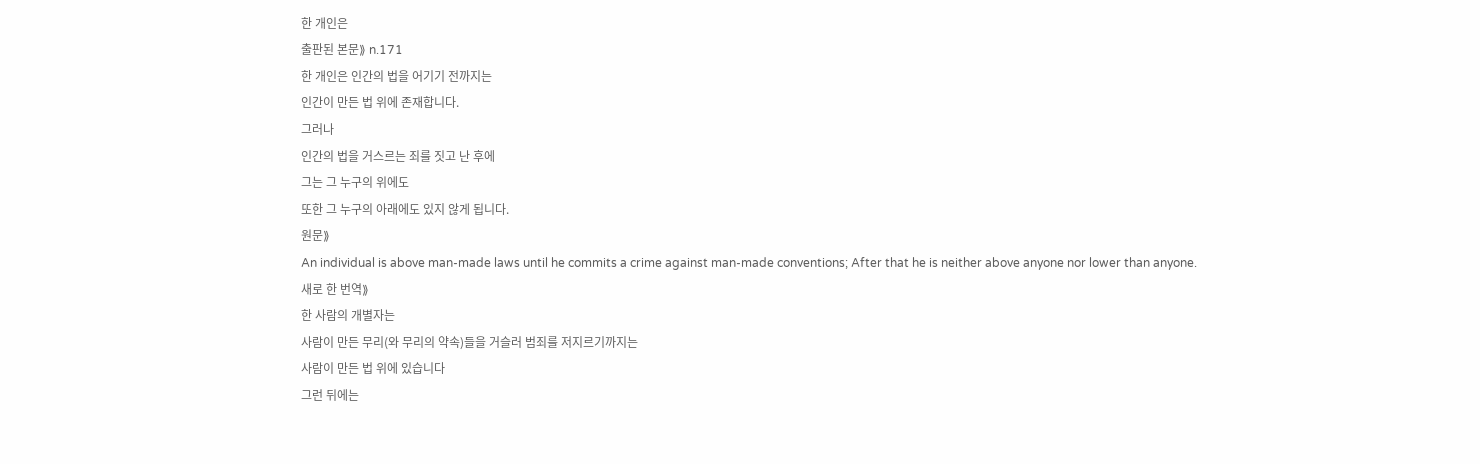한 개인은
출판된 본문⟫ n.171
한 개인은 인간의 법을 어기기 전까지는
인간이 만든 법 위에 존재합니다.
그러나
인간의 법을 거스르는 죄를 짓고 난 후에
그는 그 누구의 위에도
또한 그 누구의 아래에도 있지 않게 됩니다.
원문⟫
An individual is above man-made laws until he commits a crime against man-made conventions; After that he is neither above anyone nor lower than anyone.
새로 한 번역⟫
한 사람의 개별자는
사람이 만든 무리(와 무리의 약속)들을 거슬러 범죄를 저지르기까지는
사람이 만든 법 위에 있습니다
그런 뒤에는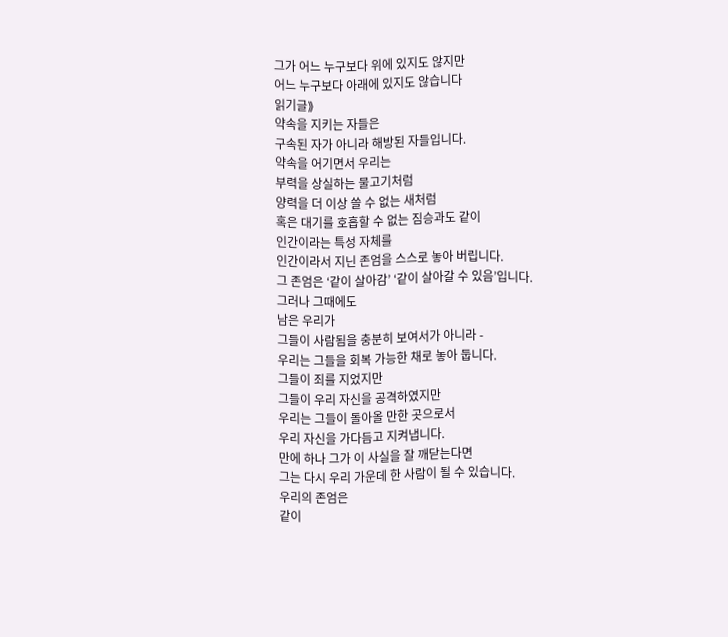그가 어느 누구보다 위에 있지도 않지만
어느 누구보다 아래에 있지도 않습니다
읽기글⟫
약속을 지키는 자들은
구속된 자가 아니라 해방된 자들입니다.
약속을 어기면서 우리는
부력을 상실하는 물고기처럼
양력을 더 이상 쓸 수 없는 새처럼
혹은 대기를 호흡할 수 없는 짐승과도 같이
인간이라는 특성 자체를
인간이라서 지닌 존엄을 스스로 놓아 버립니다.
그 존엄은 ‘같이 살아감’ ‘같이 살아갈 수 있음’입니다.
그러나 그때에도
남은 우리가
그들이 사람됨을 충분히 보여서가 아니라 -
우리는 그들을 회복 가능한 채로 놓아 둡니다.
그들이 죄를 지었지만
그들이 우리 자신을 공격하였지만
우리는 그들이 돌아올 만한 곳으로서
우리 자신을 가다듬고 지켜냅니다.
만에 하나 그가 이 사실을 잘 깨닫는다면
그는 다시 우리 가운데 한 사람이 될 수 있습니다.
우리의 존엄은
같이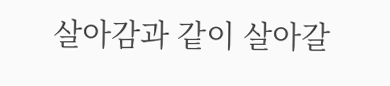살아감과 같이 살아갈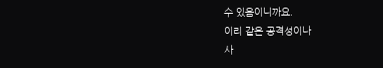수 있음이니까요.
이리 같은 공격성이나
사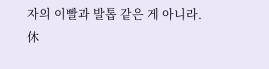자의 이빨과 발톱 같은 게 아니라.
休